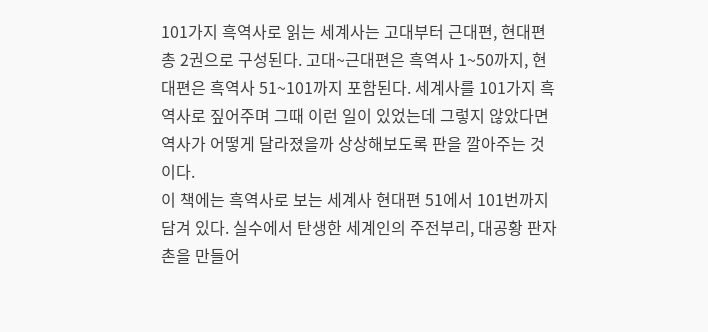101가지 흑역사로 읽는 세계사는 고대부터 근대편, 현대편 총 2권으로 구성된다. 고대~근대편은 흑역사 1~50까지, 현대편은 흑역사 51~101까지 포함된다. 세계사를 101가지 흑역사로 짚어주며 그때 이런 일이 있었는데 그렇지 않았다면 역사가 어떻게 달라졌을까 상상해보도록 판을 깔아주는 것이다.
이 책에는 흑역사로 보는 세계사 현대편 51에서 101번까지 담겨 있다. 실수에서 탄생한 세계인의 주전부리, 대공황 판자촌을 만들어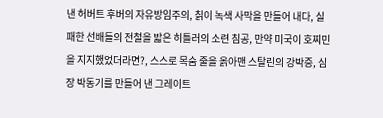낸 허버트 후버의 자유방임주의, 칡이 녹색 사막을 만들어 내다, 실패한 선배들의 전철을 밟은 히틀러의 소련 침공, 만약 미국이 호찌민을 지지했었더라면?, 스스로 목숨 줄을 옭아맨 스탈린의 강박증, 심장 박동기를 만들어 낸 그레이트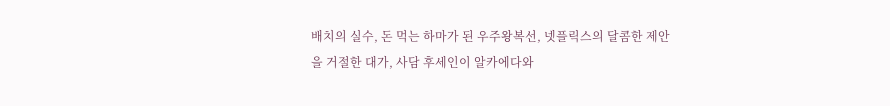배치의 실수, 돈 먹는 하마가 된 우주왕복선, 넷플릭스의 달콤한 제안을 거절한 대가, 사담 후세인이 알카에다와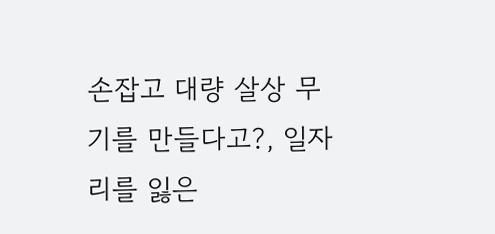손잡고 대량 살상 무기를 만들다고?, 일자리를 잃은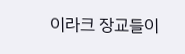이라크 장교들이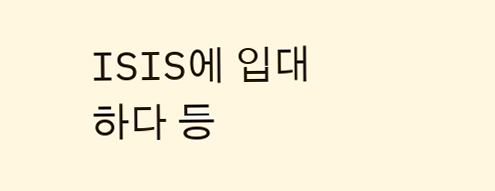ISIS에 입대하다 등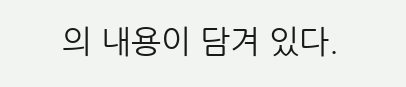의 내용이 담겨 있다.